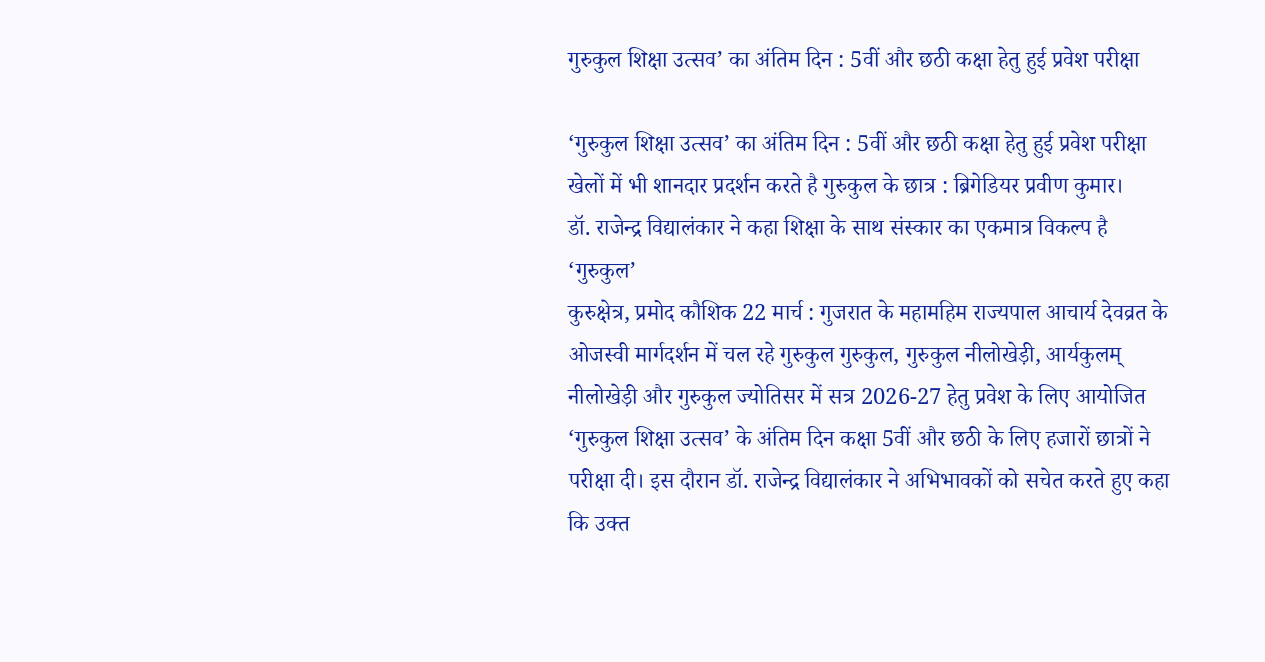गुरुकुल शिक्षा उत्सव’ का अंतिम दिन : 5वीं और छठी कक्षा हेतु हुई प्रवेश परीक्षा

‘गुरुकुल शिक्षा उत्सव’ का अंतिम दिन : 5वीं और छठी कक्षा हेतु हुई प्रवेश परीक्षा
खेलों में भी शानदार प्रदर्शन करते है गुरुकुल के छात्र : ब्रिगेडियर प्रवीण कुमार।
डॉ. राजेन्द्र विद्यालंकार ने कहा शिक्षा के साथ संस्कार का एकमात्र विकल्प है ‘गुरुकुल’
कुरुक्षेत्र, प्रमोद कौशिक 22 मार्च : गुजरात के महामहिम राज्यपाल आचार्य देवव्रत के ओजस्वी मार्गदर्शन में चल रहे गुरुकुल गुरुकुल, गुरुकुल नीलोखेड़ी, आर्यकुलम् नीलोखेड़ी और गुरुकुल ज्योतिसर में सत्र 2026-27 हेतु प्रवेश के लिए आयोजित ‘गुरुकुल शिक्षा उत्सव’ के अंतिम दिन कक्षा 5वीं और छठी के लिए हजारों छात्रों ने परीक्षा दी। इस दौरान डॉ. राजेन्द्र विद्यालंकार ने अभिभावकों को सचेत करते हुए कहा कि उक्त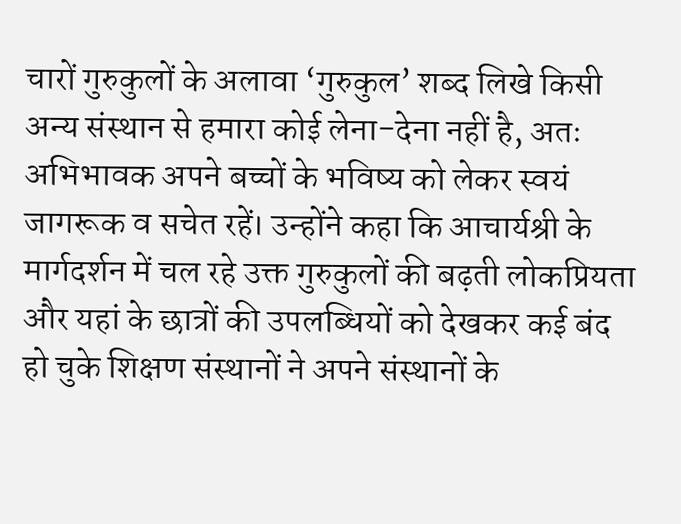चारों गुरुकुलों के अलावा ‘गुरुकुल’ शब्द लिखे किसी अन्य संस्थान से हमारा कोई लेना-देना नहीं है, अतः अभिभावक अपने बच्चों के भविष्य को लेकर स्वयं जागरूक व सचेत रहें। उन्होंने कहा कि आचार्यश्री के मार्गदर्शन में चल रहे उक्त गुरुकुलों की बढ़ती लोकप्रियता और यहां के छात्रों की उपलब्धियों को देखकर कई बंद हो चुके शिक्षण संस्थानों ने अपने संस्थानों के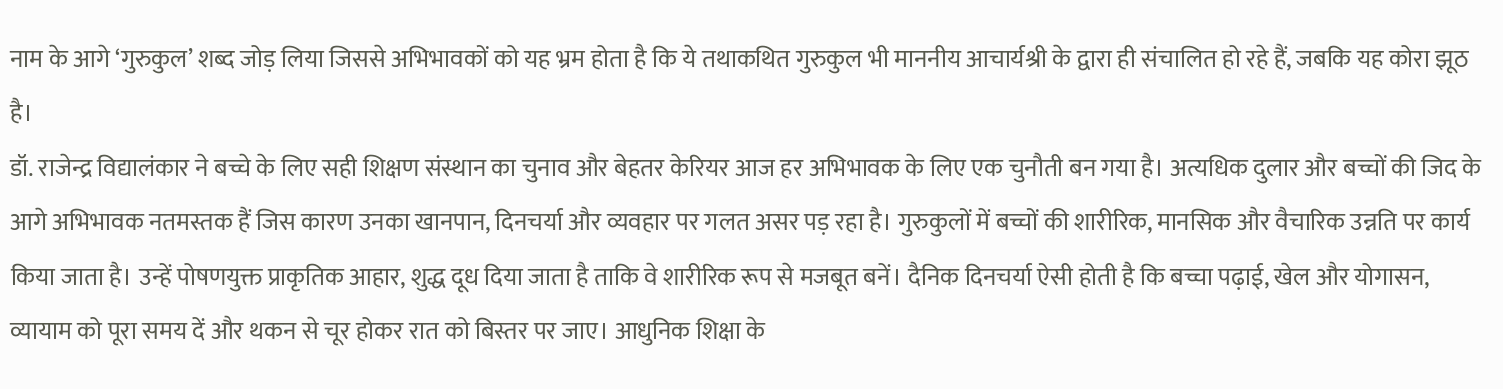नाम के आगे ‘गुरुकुल’ शब्द जोड़ लिया जिससे अभिभावकों को यह भ्रम होता है कि ये तथाकथित गुरुकुल भी माननीय आचार्यश्री के द्वारा ही संचालित हो रहे हैं, जबकि यह कोरा झूठ है।
डॉ. राजेन्द्र विद्यालंकार ने बच्चे के लिए सही शिक्षण संस्थान का चुनाव और बेहतर केरियर आज हर अभिभावक के लिए एक चुनौती बन गया है। अत्यधिक दुलार और बच्चों की जिद के आगे अभिभावक नतमस्तक हैं जिस कारण उनका खानपान, दिनचर्या और व्यवहार पर गलत असर पड़ रहा है। गुरुकुलों में बच्चों की शारीरिक, मानसिक और वैचारिक उन्नति पर कार्य किया जाता है। उन्हें पोषणयुक्त प्राकृतिक आहार, शुद्ध दूध दिया जाता है ताकि वे शारीरिक रूप से मजबूत बनें। दैनिक दिनचर्या ऐसी होती है कि बच्चा पढ़ाई, खेल और योगासन, व्यायाम को पूरा समय दें और थकन से चूर होकर रात को बिस्तर पर जाए। आधुनिक शिक्षा के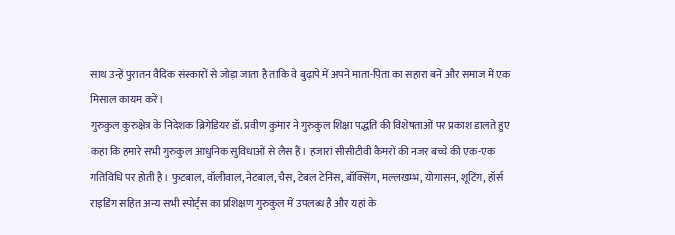साथ उन्हें पुरातन वैदिक संस्कारों से जोड़ा जाता है ताकि वे बुढ़ापे में अपने माता-पिता का सहारा बनें और समाज में एक मिसाल कायम करें।
गुरुकुल कुरुक्षेत्र के निदेशक ब्रिगेडियर डॉ. प्रवीण कुमार ने गुरुकुल शिक्षा पद्धति की विशेषताओं पर प्रकाश डालते हुए कहा कि हमारे सभी गुरुकुल आधुनिक सुविधाओं से लैस हैं। हजारां सीसीटीवी कैमरों की नजर बच्चे की एक-एक गतिविधि पर होती है। फुटबाल, वॉलीवाल, नेटबाल, चैस, टेबल टेनिस, बॉक्सिंग, मल्लखम्भ, योगासन, शूटिंग, हॉर्स राइडिंग सहित अन्य सभी स्पोर्ट्स का प्रशिक्षण गुरुकुल में उपलब्ध है और यहां के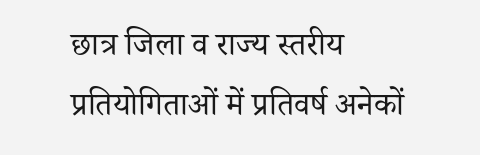छात्र जिला व राज्य स्तरीय प्रतियोगिताओं में प्रतिवर्ष अनेकों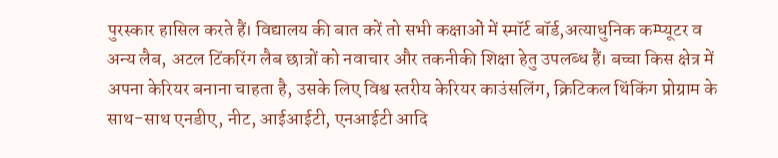पुरस्कार हासिल करते हैं। विद्यालय की बात करें तो सभी कक्षाओं में स्मॉर्ट बॉर्ड,अत्याधुनिक कम्प्यूटर व अन्य लैब, अटल टिंकरिंग लैब छात्रों को नवाचार और तकनीकी शिक्षा हेतु उपलब्ध हैं। बच्चा किस क्षेत्र में अपना केरियर बनाना चाहता है, उसके लिए विश्व स्तरीय केरियर काउंसलिंग, क्रिटिकल थिंकिंग प्रोग्राम के साथ-साथ एनडीए, नीट, आईआईटी, एनआईटी आदि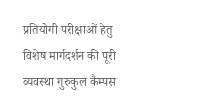प्रतियोगी परीक्षाओं हेतु विशेष मार्गदर्शन की पूरी व्यवस्था गुरुकुल कैम्पस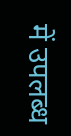में उपलब्ध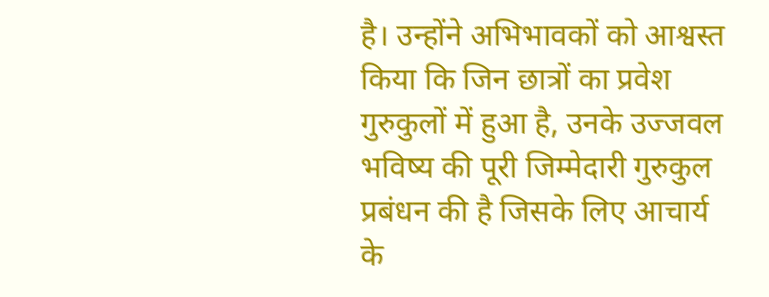है। उन्होंने अभिभावकों को आश्वस्त किया कि जिन छात्रों का प्रवेश गुरुकुलों में हुआ है, उनके उज्जवल भविष्य की पूरी जिम्मेदारी गुरुकुल प्रबंधन की है जिसके लिए आचार्य के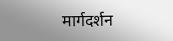मार्गदर्शन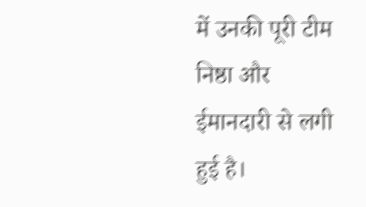में उनकी पूरी टीम निष्ठा और ईमानदारी से लगी हुई है।